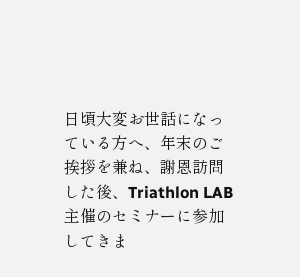日頃大変お世話になっている方へ、年末のご挨拶を兼ね、謝恩訪問した後、Triathlon LAB主催のセミナーに参加してきま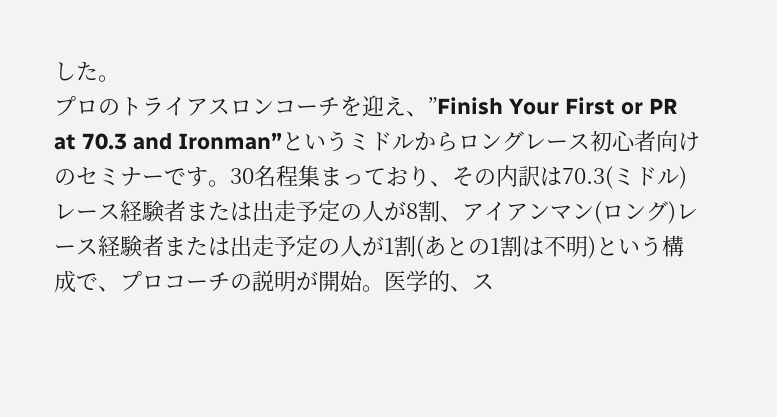した。
プロのトライアスロンコーチを迎え、”Finish Your First or PR at 70.3 and Ironman”というミドルからロングレース初心者向けのセミナーです。30名程集まっており、その内訳は70.3(ミドル)レース経験者または出走予定の人が8割、アイアンマン(ロング)レース経験者または出走予定の人が1割(あとの1割は不明)という構成で、プロコーチの説明が開始。医学的、ス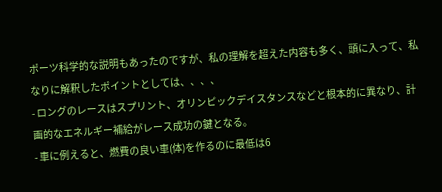ポーツ科学的な説明もあったのですが、私の理解を超えた内容も多く、頭に入って、私なりに解釈したポイントとしては、、、、
- ロングのレースはスプリント、オリンピックデイスタンスなどと根本的に異なり、計画的なエネルギー補給がレース成功の鍵となる。
- 車に例えると、燃費の良い車(体)を作るのに最低は6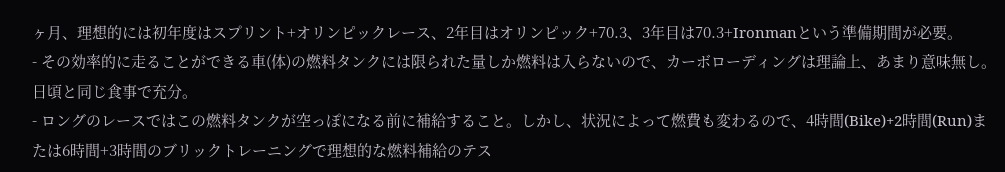ヶ月、理想的には初年度はスプリント+オリンピックレース、2年目はオリンピック+70.3、3年目は70.3+Ironmanという準備期間が必要。
- その効率的に走ることができる車(体)の燃料タンクには限られた量しか燃料は入らないので、カーボローディングは理論上、あまり意味無し。日頃と同じ食事で充分。
- ロングのレースではこの燃料タンクが空っぽになる前に補給すること。しかし、状況によって燃費も変わるので、4時間(Bike)+2時間(Run)または6時間+3時間のブリックトレーニングで理想的な燃料補給のテス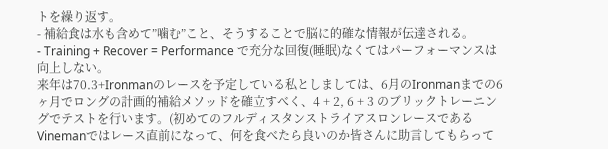トを繰り返す。
- 補給食は水も含めて”噛む”こと、そうすることで脳に的確な情報が伝達される。
- Training + Recover = Performance で充分な回復(睡眠)なくてはパーフォーマンスは向上しない。
来年は70.3+Ironmanのレースを予定している私としましては、6月のIronmanまでの6ヶ月でロングの計画的補給メソッドを確立すべく、4 + 2, 6 + 3 のブリックトレーニングでテストを行います。(初めてのフルディスタンストライアスロンレースであるVinemanではレース直前になって、何を食べたら良いのか皆さんに助言してもらって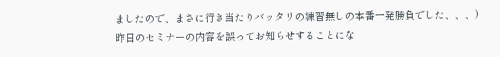ましたので、まさに行き当たりバッタリの練習無しの本番一発勝負でした、、、)
昨日のセミナーの内容を誤ってお知らせすることにな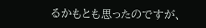るかもとも思ったのですが、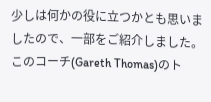少しは何かの役に立つかとも思いましたので、一部をご紹介しました。このコーチ(Gareth Thomas)のト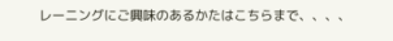レーニングにご興味のあるかたはこちらまで、、、、